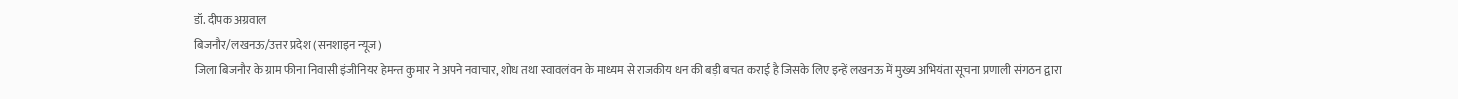डॉ. दीपक अग्रवाल
बिजनौर/लखनऊ/उत्तर प्रदेश (सनशाइन न्यूज)
जिला बिजनौर के ग्राम फीना निवासी इंजीनियर हेमन्त कुमार ने अपने नवाचार, शोध तथा स्वावलंवन के माध्यम से राजकीय धन की बड़ी बचत कराई है जिसके लिए इन्हें लखनऊ में मुख्य अभियंता सूचना प्रणाली संगठन द्वारा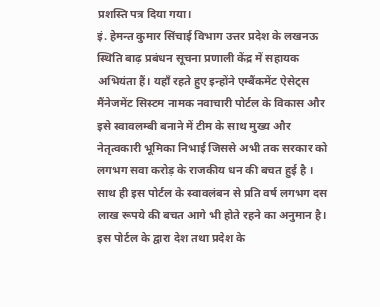प्रशस्ति पत्र दिया गया।
इं. हेमन्त कुमार सिंचाई विभाग उत्तर प्रदेश के लखनऊ स्थिति बाढ़ प्रबंधन सूचना प्रणाली केंद्र में सहायक अभियंता हैं। यहाँ रहते हुए इन्होंने एम्बैंकमेंट ऐसेट्स मैंनेजमेंट सिस्टम नामक नवाचारी पोर्टल के विकास और इसे स्वावलम्बी बनाने में टीम के साथ मुख्य और नेतृत्वकारी भूमिका निभाई जिससे अभी तक सरकार को लगभग सवा करोड़ के राजकीय धन की बचत हुई है । साथ ही इस पोर्टल के स्वावलंबन से प्रति वर्ष लगभग दस लाख रूपये की बचत आगे भी होते रहने का अनुमान है। इस पोर्टल के द्वारा देश तथा प्रदेश के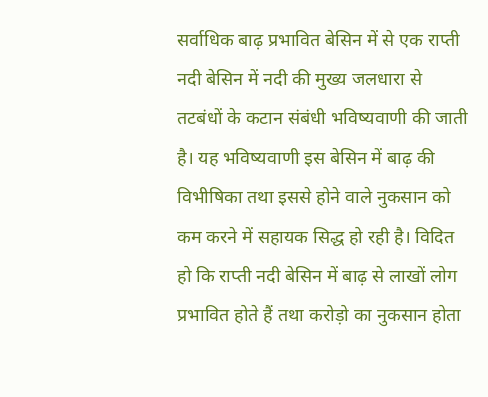सर्वाधिक बाढ़ प्रभावित बेसिन में से एक राप्ती नदी बेसिन में नदी की मुख्य जलधारा से तटबंधों के कटान संबंधी भविष्यवाणी की जाती है। यह भविष्यवाणी इस बेसिन में बाढ़ की विभीषिका तथा इससे होने वाले नुकसान को कम करने में सहायक सिद्ध हो रही है। विदित हो कि राप्ती नदी बेसिन में बाढ़ से लाखों लोग प्रभावित होते हैं तथा करोड़ो का नुकसान होता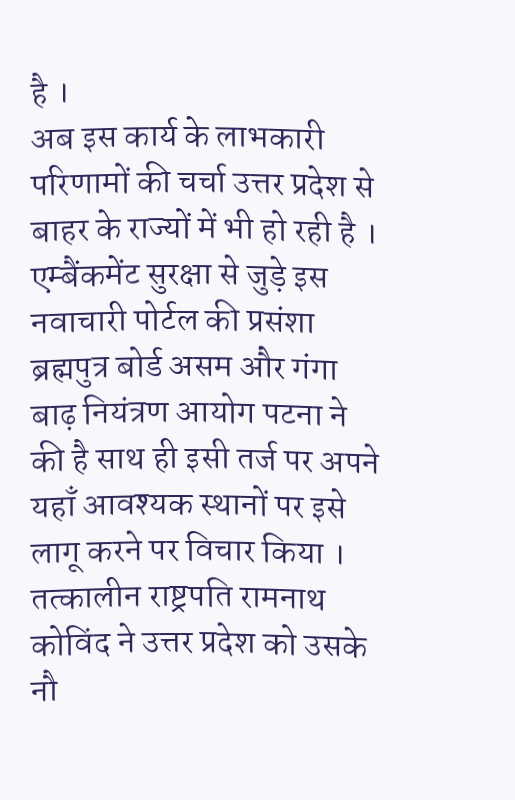है ।
अब इस कार्य के लाभकारी परिणामों की चर्चा उत्तर प्रदेश से बाहर के राज्यों में भी हो रही है । एम्बैंकमेंट सुरक्षा से जुड़े इस नवाचारी पोर्टल की प्रसंशा ब्रह्मपुत्र बोर्ड असम और गंगा बाढ़ नियंत्रण आयोग पटना ने की है साथ ही इसी तर्ज पर अपने यहाँ आवश्यक स्थानों पर इसे लागू करने पर विचार किया । तत्कालीन राष्ट्रपति रामनाथ कोविंद ने उत्तर प्रदेश को उसके नौ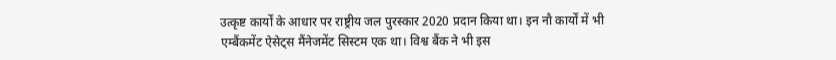उत्कृष्ट कार्यों के आधार पर राष्ट्रीय जल पुरस्कार 2020 प्रदान किया था। इन नौ कार्यों में भी एम्बैंकमेंट ऐसेट्स मैंनेजमेंट सिस्टम एक था। विश्व बैंक ने भी इस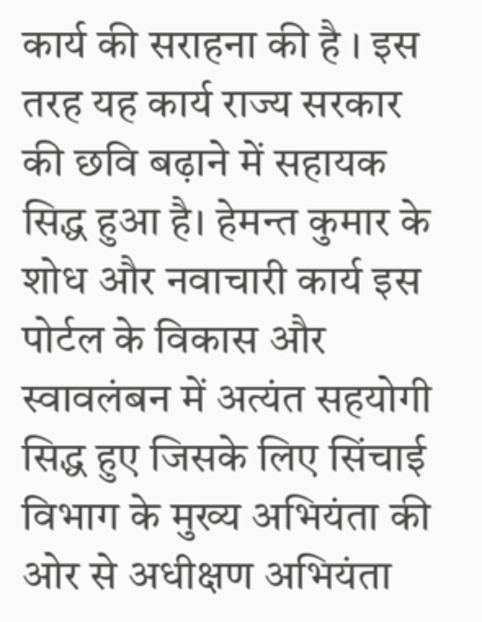कार्य की सराहना की है । इस तरह यह कार्य राज्य सरकार की छवि बढ़ाने में सहायक सिद्ध हुआ है। हेमन्त कुमार के शोध और नवाचारी कार्य इस पोर्टल के विकास और स्वावलंबन में अत्यंत सहयोगी सिद्ध हुए जिसके लिए सिंचाई विभाग के मुख्य अभियंता की ओर से अधीक्षण अभियंता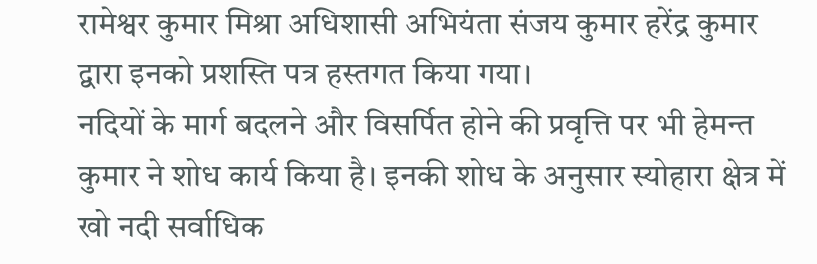रामेश्वर कुमार मिश्रा अधिशासी अभियंता संजय कुमार हरेंद्र कुमार द्वारा इनको प्रशस्ति पत्र हस्तगत किया गया।
नदियों के मार्ग बदलने और विसर्पित होने की प्रवृत्ति पर भी हेमन्त कुमार ने शोध कार्य किया है। इनकी शोध के अनुसार स्योहारा क्षेत्र में खो नदी सर्वाधिक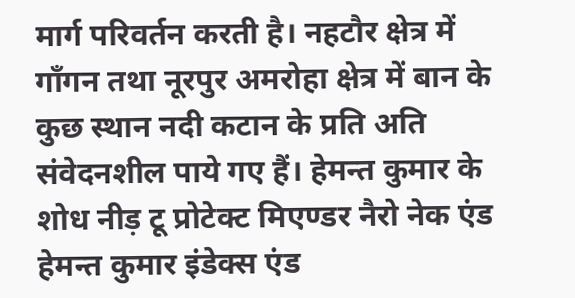मार्ग परिवर्तन करती है। नहटौर क्षेत्र में गाँगन तथा नूरपुर अमरोहा क्षेत्र में बान के कुछ स्थान नदी कटान के प्रति अति संवेदनशील पाये गए हैं। हेमन्त कुमार के शोध नीड़ टू प्रोटेक्ट मिएण्डर नैरो नेक एंड हेमन्त कुमार इंडेक्स एंड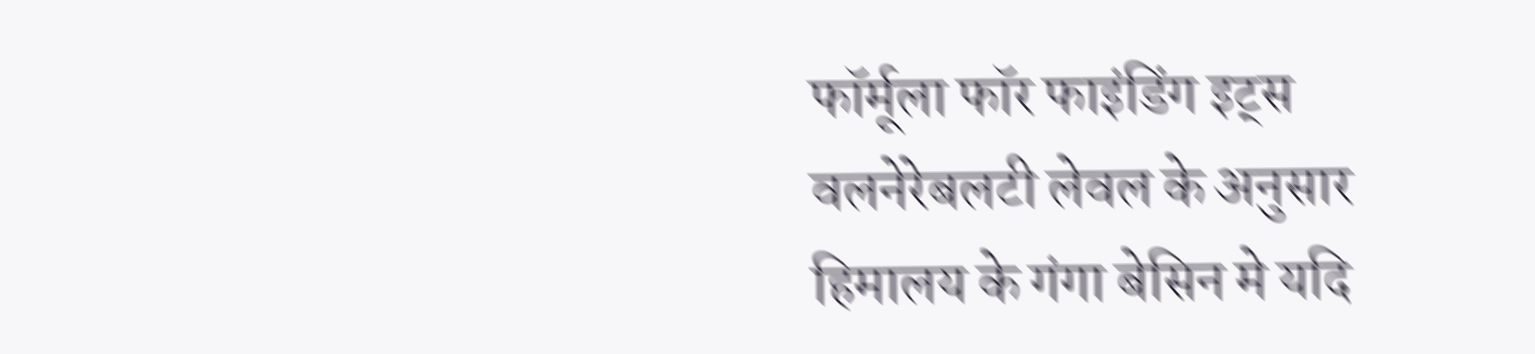फॉर्मूला फॉर फाइंडिंग इट्स वलनेरेबलटी लेवल के अनुसार हिमालय के गंगा बेसिन मे यदि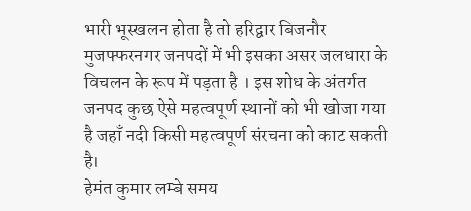भारी भूस्खलन होता है तो हरिद्वार बिजनौर मुजफ्फरनगर जनपदों में भी इसका असर जलधारा के विचलन के रूप में पड़ता है । इस शोध के अंतर्गत जनपद कुछ ऐसे महत्वपूर्ण स्थानों को भी खोजा गया है जहाँ नदी किसी महत्वपूर्ण संरचना को काट सकती है।
हेमंत कुमार लम्बे समय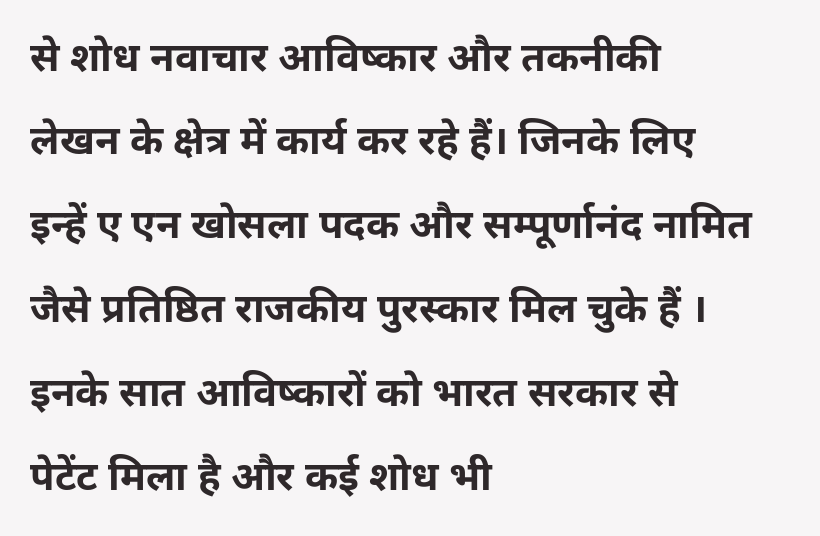से शोध नवाचार आविष्कार और तकनीकी लेखन के क्षेत्र में कार्य कर रहे हैं। जिनके लिए इन्हें ए एन खोसला पदक और सम्पूर्णानंद नामित जैसे प्रतिष्ठित राजकीय पुरस्कार मिल चुके हैं । इनके सात आविष्कारों को भारत सरकार से पेटेंट मिला है और कई शोध भी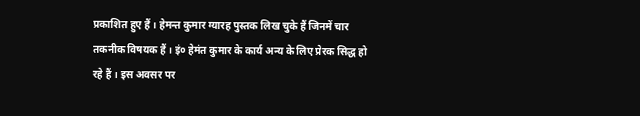प्रकाशित हुए हैं । हेमन्त कुमार ग्यारह पुस्तक लिख चुके हैं जिनमें चार तकनीक विषयक हैं । इं० हेमंत कुमार के कार्य अन्य के लिए प्रेरक सिद्ध हो रहे हैं । इस अवसर पर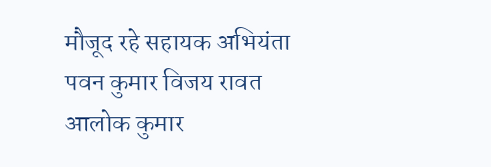मौजूद रहे सहायक अभियंता पवन कुमार विजय रावत आलोक कुमार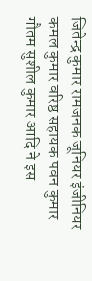जितेन्द्र कुमार रामजनक जूनियर इंजीनियर कमल कुमार वरिष्ठ सहायक पवन कुमार गौतम सुशील कुमार आदि ने इस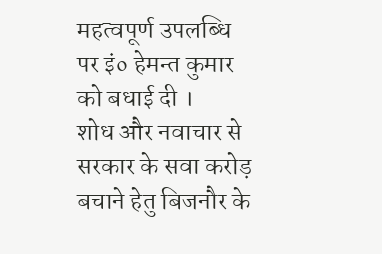महत्वपूर्ण उपलब्धि पर इं० हेमन्त कुमार को बधाई दी ।
शोध और नवाचार से सरकार के सवा करोड़ बचाने हेतु बिजनौर के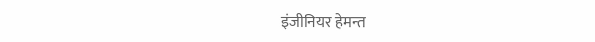इंजीनियर हेमन्त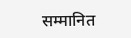सम्मानित